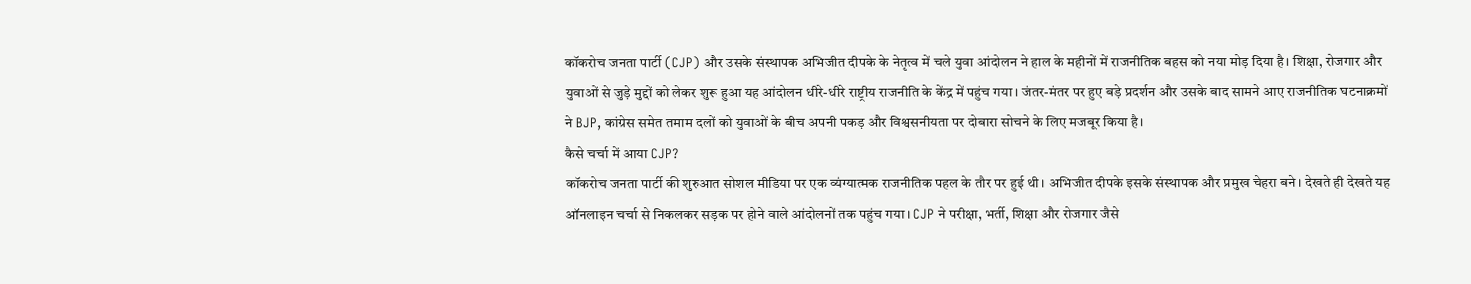कॉकरोच जनता पार्टी (CJP) और उसके संस्थापक अभिजीत दीपके के नेतृत्व में चले युवा आंदोलन ने हाल के महीनों में राजनीतिक बहस को नया मोड़ दिया है। शिक्षा, रोजगार और युवाओं से जुड़े मुद्दों को लेकर शुरू हुआ यह आंदोलन धीरे-धीरे राष्ट्रीय राजनीति के केंद्र में पहुंच गया। जंतर-मंतर पर हुए बड़े प्रदर्शन और उसके बाद सामने आए राजनीतिक घटनाक्रमों ने BJP, कांग्रेस समेत तमाम दलों को युवाओं के बीच अपनी पकड़ और विश्वसनीयता पर दोबारा सोचने के लिए मजबूर किया है।
कैसे चर्चा में आया CJP?
कॉकरोच जनता पार्टी की शुरुआत सोशल मीडिया पर एक व्यंग्यात्मक राजनीतिक पहल के तौर पर हुई थी। अभिजीत दीपके इसके संस्थापक और प्रमुख चेहरा बने। देखते ही देखते यह ऑनलाइन चर्चा से निकलकर सड़क पर होने वाले आंदोलनों तक पहुंच गया। CJP ने परीक्षा, भर्ती, शिक्षा और रोजगार जैसे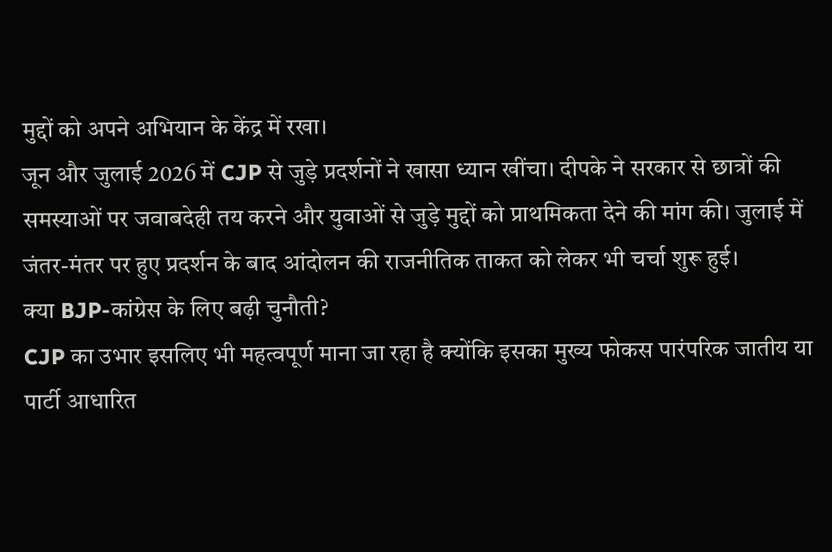मुद्दों को अपने अभियान के केंद्र में रखा।
जून और जुलाई 2026 में CJP से जुड़े प्रदर्शनों ने खासा ध्यान खींचा। दीपके ने सरकार से छात्रों की समस्याओं पर जवाबदेही तय करने और युवाओं से जुड़े मुद्दों को प्राथमिकता देने की मांग की। जुलाई में जंतर-मंतर पर हुए प्रदर्शन के बाद आंदोलन की राजनीतिक ताकत को लेकर भी चर्चा शुरू हुई।
क्या BJP-कांग्रेस के लिए बढ़ी चुनौती?
CJP का उभार इसलिए भी महत्वपूर्ण माना जा रहा है क्योंकि इसका मुख्य फोकस पारंपरिक जातीय या पार्टी आधारित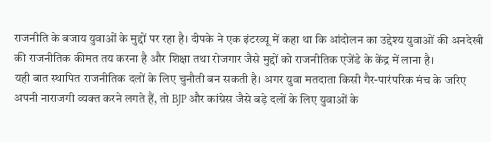राजनीति के बजाय युवाओं के मुद्दों पर रहा है। दीपके ने एक इंटरव्यू में कहा था कि आंदोलन का उद्देश्य युवाओं की अनदेखी की राजनीतिक कीमत तय करना है और शिक्षा तथा रोजगार जैसे मुद्दों को राजनीतिक एजेंडे के केंद्र में लाना है।
यही बात स्थापित राजनीतिक दलों के लिए चुनौती बन सकती है। अगर युवा मतदाता किसी गैर-पारंपरिक मंच के जरिए अपनी नाराजगी व्यक्त करने लगते हैं, तो BJP और कांग्रेस जैसे बड़े दलों के लिए युवाओं के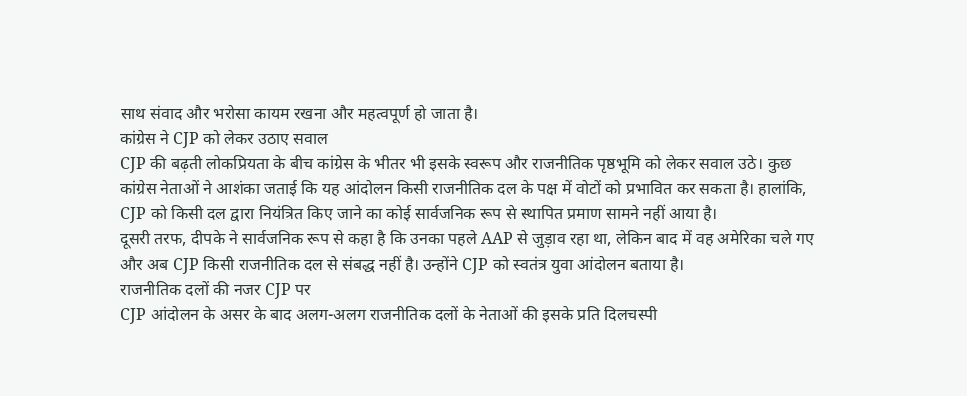साथ संवाद और भरोसा कायम रखना और महत्वपूर्ण हो जाता है।
कांग्रेस ने CJP को लेकर उठाए सवाल
CJP की बढ़ती लोकप्रियता के बीच कांग्रेस के भीतर भी इसके स्वरूप और राजनीतिक पृष्ठभूमि को लेकर सवाल उठे। कुछ कांग्रेस नेताओं ने आशंका जताई कि यह आंदोलन किसी राजनीतिक दल के पक्ष में वोटों को प्रभावित कर सकता है। हालांकि, CJP को किसी दल द्वारा नियंत्रित किए जाने का कोई सार्वजनिक रूप से स्थापित प्रमाण सामने नहीं आया है।
दूसरी तरफ, दीपके ने सार्वजनिक रूप से कहा है कि उनका पहले AAP से जुड़ाव रहा था, लेकिन बाद में वह अमेरिका चले गए और अब CJP किसी राजनीतिक दल से संबद्ध नहीं है। उन्होंने CJP को स्वतंत्र युवा आंदोलन बताया है।
राजनीतिक दलों की नजर CJP पर
CJP आंदोलन के असर के बाद अलग-अलग राजनीतिक दलों के नेताओं की इसके प्रति दिलचस्पी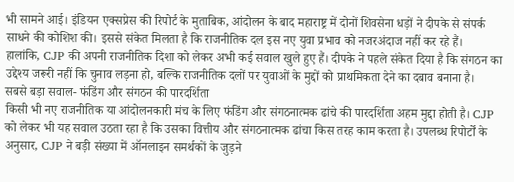भी सामने आई। इंडियन एक्सप्रेस की रिपोर्ट के मुताबिक, आंदोलन के बाद महाराष्ट्र में दोनों शिवसेना धड़ों ने दीपके से संपर्क साधने की कोशिश की। इससे संकेत मिलता है कि राजनीतिक दल इस नए युवा प्रभाव को नजरअंदाज नहीं कर रहे हैं।
हालांकि, CJP की अपनी राजनीतिक दिशा को लेकर अभी कई सवाल खुले हुए हैं। दीपके ने पहले संकेत दिया है कि संगठन का उद्देश्य जरूरी नहीं कि चुनाव लड़ना हो, बल्कि राजनीतिक दलों पर युवाओं के मुद्दों को प्राथमिकता देने का दबाव बनाना है।
सबसे बड़ा सवाल- फंडिंग और संगठन की पारदर्शिता
किसी भी नए राजनीतिक या आंदोलनकारी मंच के लिए फंडिंग और संगठनात्मक ढांचे की पारदर्शिता अहम मुद्दा होती है। CJP को लेकर भी यह सवाल उठता रहा है कि उसका वित्तीय और संगठनात्मक ढांचा किस तरह काम करता है। उपलब्ध रिपोर्टों के अनुसार, CJP ने बड़ी संख्या में ऑनलाइन समर्थकों के जुड़ने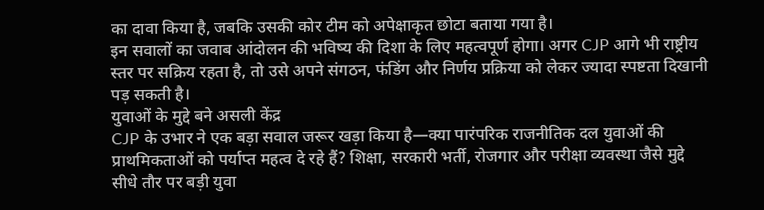का दावा किया है, जबकि उसकी कोर टीम को अपेक्षाकृत छोटा बताया गया है।
इन सवालों का जवाब आंदोलन की भविष्य की दिशा के लिए महत्वपूर्ण होगा। अगर CJP आगे भी राष्ट्रीय स्तर पर सक्रिय रहता है, तो उसे अपने संगठन, फंडिंग और निर्णय प्रक्रिया को लेकर ज्यादा स्पष्टता दिखानी पड़ सकती है।
युवाओं के मुद्दे बने असली केंद्र
CJP के उभार ने एक बड़ा सवाल जरूर खड़ा किया है—क्या पारंपरिक राजनीतिक दल युवाओं की प्राथमिकताओं को पर्याप्त महत्व दे रहे हैं? शिक्षा, सरकारी भर्ती, रोजगार और परीक्षा व्यवस्था जैसे मुद्दे सीधे तौर पर बड़ी युवा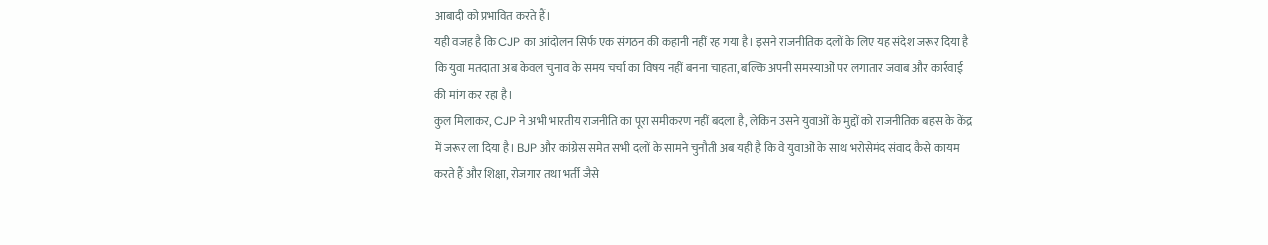आबादी को प्रभावित करते हैं।
यही वजह है कि CJP का आंदोलन सिर्फ एक संगठन की कहानी नहीं रह गया है। इसने राजनीतिक दलों के लिए यह संदेश जरूर दिया है कि युवा मतदाता अब केवल चुनाव के समय चर्चा का विषय नहीं बनना चाहता, बल्कि अपनी समस्याओं पर लगातार जवाब और कार्रवाई की मांग कर रहा है।
कुल मिलाकर, CJP ने अभी भारतीय राजनीति का पूरा समीकरण नहीं बदला है, लेकिन उसने युवाओं के मुद्दों को राजनीतिक बहस के केंद्र में जरूर ला दिया है। BJP और कांग्रेस समेत सभी दलों के सामने चुनौती अब यही है कि वे युवाओं के साथ भरोसेमंद संवाद कैसे कायम करते हैं और शिक्षा, रोजगार तथा भर्ती जैसे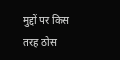मुद्दों पर किस तरह ठोस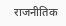राजनीतिक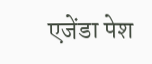एजेंडा पेश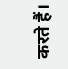करते हैं।